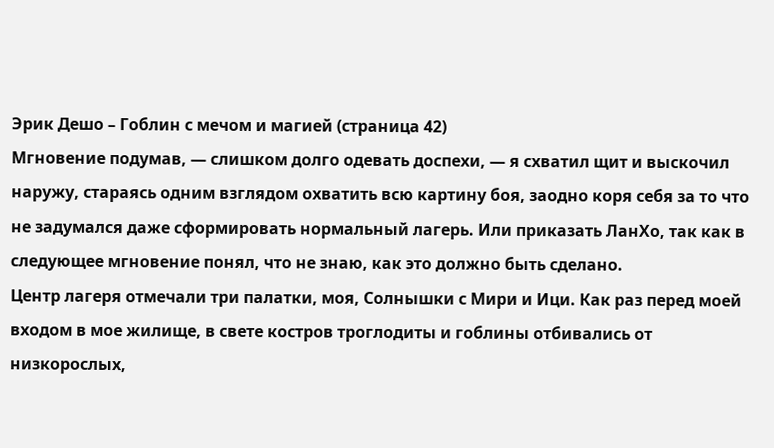Эрик Дешо – Гоблин с мечом и магией (страница 42)
Мгновение подумав, — слишком долго одевать доспехи, — я схватил щит и выскочил наружу, стараясь одним взглядом охватить всю картину боя, заодно коря себя за то что не задумался даже сформировать нормальный лагерь. Или приказать ЛанХо, так как в следующее мгновение понял, что не знаю, как это должно быть сделано.
Центр лагеря отмечали три палатки, моя, Солнышки с Мири и Ици. Как раз перед моей входом в мое жилище, в свете костров троглодиты и гоблины отбивались от низкорослых,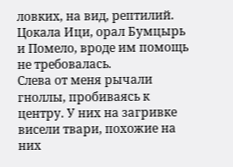ловких, на вид, рептилий. Цокала Ици, орал Бумцырь и Помело, вроде им помощь не требовалась.
Слева от меня рычали гноллы, пробиваясь к центру. У них на загривке висели твари, похожие на них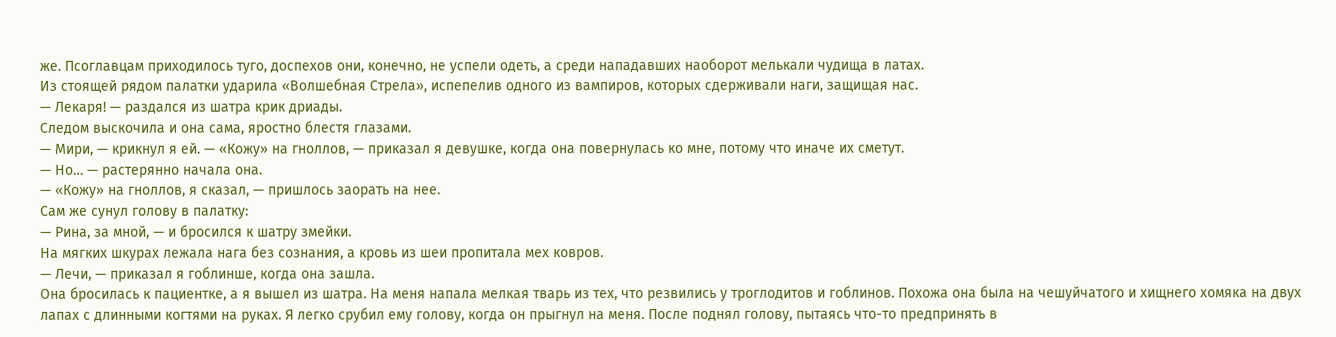же. Псоглавцам приходилось туго, доспехов они, конечно, не успели одеть, а среди нападавших наоборот мелькали чудища в латах.
Из стоящей рядом палатки ударила «Волшебная Стрела», испепелив одного из вампиров, которых сдерживали наги, защищая нас.
— Лекаря! — раздался из шатра крик дриады.
Следом выскочила и она сама, яростно блестя глазами.
— Мири, — крикнул я ей. — «Кожу» на гноллов, — приказал я девушке, когда она повернулась ко мне, потому что иначе их сметут.
— Но… — растерянно начала она.
— «Кожу» на гноллов, я сказал, — пришлось заорать на нее.
Сам же сунул голову в палатку:
— Рина, за мной, — и бросился к шатру змейки.
На мягких шкурах лежала нага без сознания, а кровь из шеи пропитала мех ковров.
— Лечи, — приказал я гоблинше, когда она зашла.
Она бросилась к пациентке, а я вышел из шатра. На меня напала мелкая тварь из тех, что резвились у троглодитов и гоблинов. Похожа она была на чешуйчатого и хищнего хомяка на двух лапах с длинными когтями на руках. Я легко срубил ему голову, когда он прыгнул на меня. После поднял голову, пытаясь что-то предпринять в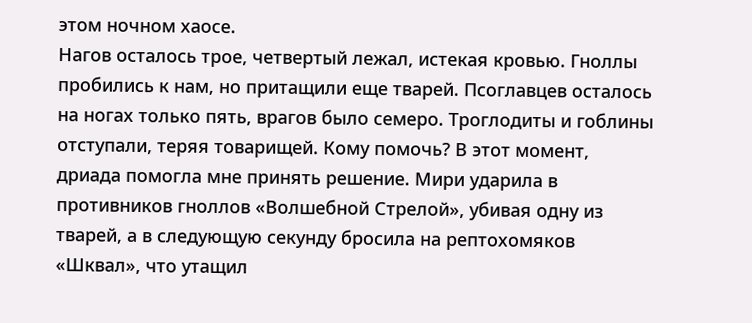этом ночном хаосе.
Нагов осталось трое, четвертый лежал, истекая кровью. Гноллы пробились к нам, но притащили еще тварей. Псоглавцев осталось на ногах только пять, врагов было семеро. Троглодиты и гоблины отступали, теряя товарищей. Кому помочь? В этот момент, дриада помогла мне принять решение. Мири ударила в противников гноллов «Волшебной Стрелой», убивая одну из тварей, а в следующую секунду бросила на рептохомяков «Шквал», что утащил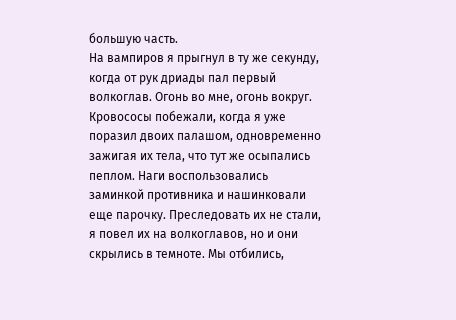большую часть.
На вампиров я прыгнул в ту же секунду, когда от рук дриады пал первый волкоглав. Огонь во мне, огонь вокруг. Кровососы побежали, когда я уже поразил двоих палашом, одновременно зажигая их тела, что тут же осыпались пеплом. Наги воспользовались заминкой противника и нашинковали еще парочку. Преследовать их не стали, я повел их на волкоглавов, но и они скрылись в темноте. Мы отбились,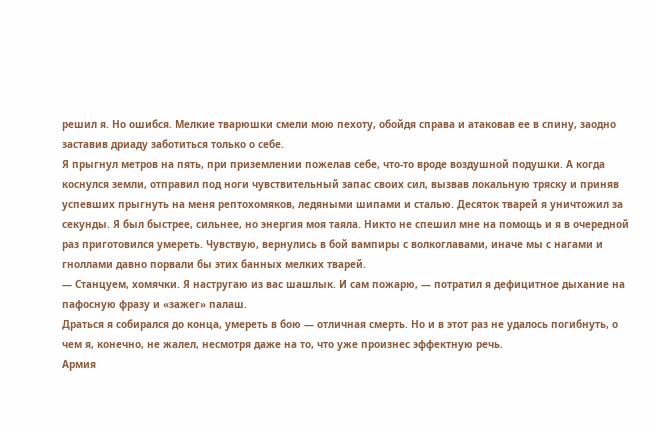решил я. Но ошибся. Мелкие тварюшки смели мою пехоту, обойдя справа и атаковав ее в спину, заодно заставив дриаду заботиться только о себе.
Я прыгнул метров на пять, при приземлении пожелав себе, что-то вроде воздушной подушки. А когда коснулся земли, отправил под ноги чувствительный запас своих сил, вызвав локальную тряску и приняв успевших прыгнуть на меня рептохомяков, ледяными шипами и сталью. Десяток тварей я уничтожил за секунды. Я был быстрее, сильнее, но энергия моя таяла. Никто не спешил мне на помощь и я в очередной раз приготовился умереть. Чувствую, вернулись в бой вампиры с волкоглавами, иначе мы с нагами и гноллами давно порвали бы этих банных мелких тварей.
— Станцуем, хомячки. Я настругаю из вас шашлык. И сам пожарю, — потратил я дефицитное дыхание на пафосную фразу и «зажег» палаш.
Драться я собирался до конца, умереть в бою — отличная смерть. Но и в этот раз не удалось погибнуть, о чем я, конечно, не жалел, несмотря даже на то, что уже произнес эффектную речь.
Армия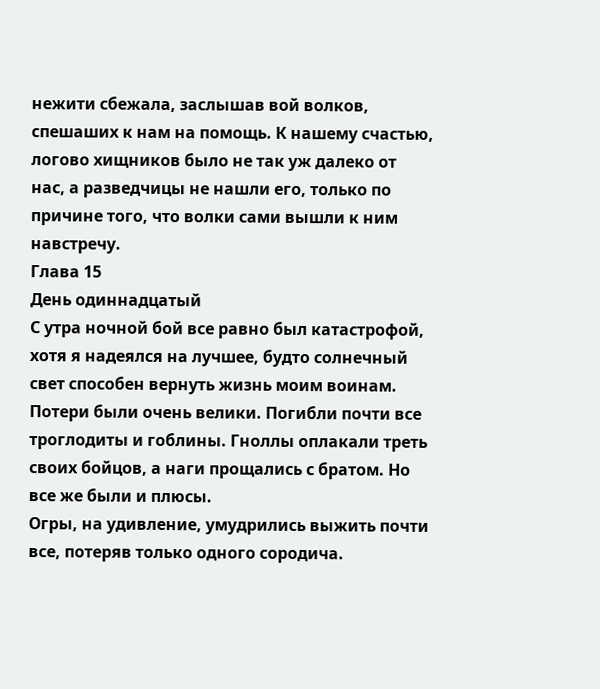нежити сбежала, заслышав вой волков, спешаших к нам на помощь. К нашему счастью, логово хищников было не так уж далеко от нас, а разведчицы не нашли его, только по причине того, что волки сами вышли к ним навстречу.
Глава 15
День одиннадцатый
С утра ночной бой все равно был катастрофой, хотя я надеялся на лучшее, будто солнечный свет способен вернуть жизнь моим воинам. Потери были очень велики. Погибли почти все троглодиты и гоблины. Гноллы оплакали треть своих бойцов, а наги прощались с братом. Но все же были и плюсы.
Огры, на удивление, умудрились выжить почти все, потеряв только одного сородича.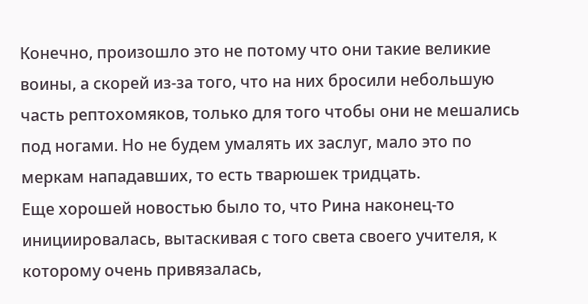Конечно, произошло это не потому что они такие великие воины, а скорей из-за того, что на них бросили небольшую часть рептохомяков, только для того чтобы они не мешались под ногами. Но не будем умалять их заслуг, мало это по меркам нападавших, то есть тварюшек тридцать.
Еще хорошей новостью было то, что Рина наконец-то инициировалась, вытаскивая с того света своего учителя, к которому очень привязалась,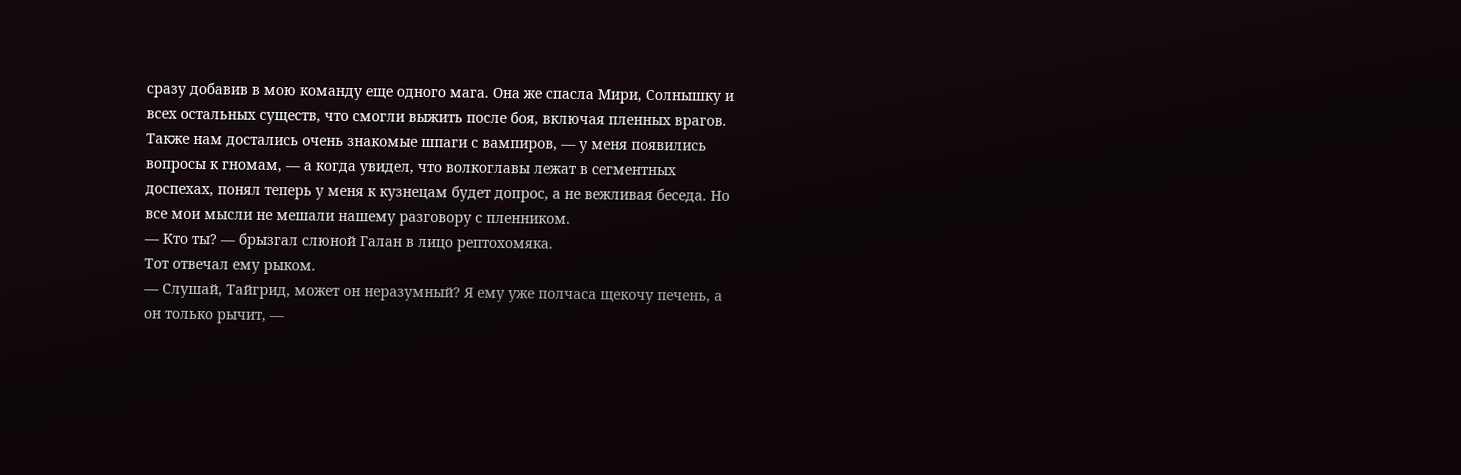сразу добавив в мою команду еще одного мага. Она же спасла Мири, Солнышку и всех остальных существ, что смогли выжить после боя, включая пленных врагов. Также нам достались очень знакомые шпаги с вампиров, — у меня появились вопросы к гномам, — а когда увидел, что волкоглавы лежат в сегментных доспехах, понял теперь у меня к кузнецам будет допрос, а не вежливая беседа. Но все мои мысли не мешали нашему разговору с пленником.
— Кто ты? — брызгал слюной Галан в лицо рептохомяка.
Тот отвечал ему рыком.
— Слушай, Тайгрид, может он неразумный? Я ему уже полчаса щекочу печень, а он только рычит, —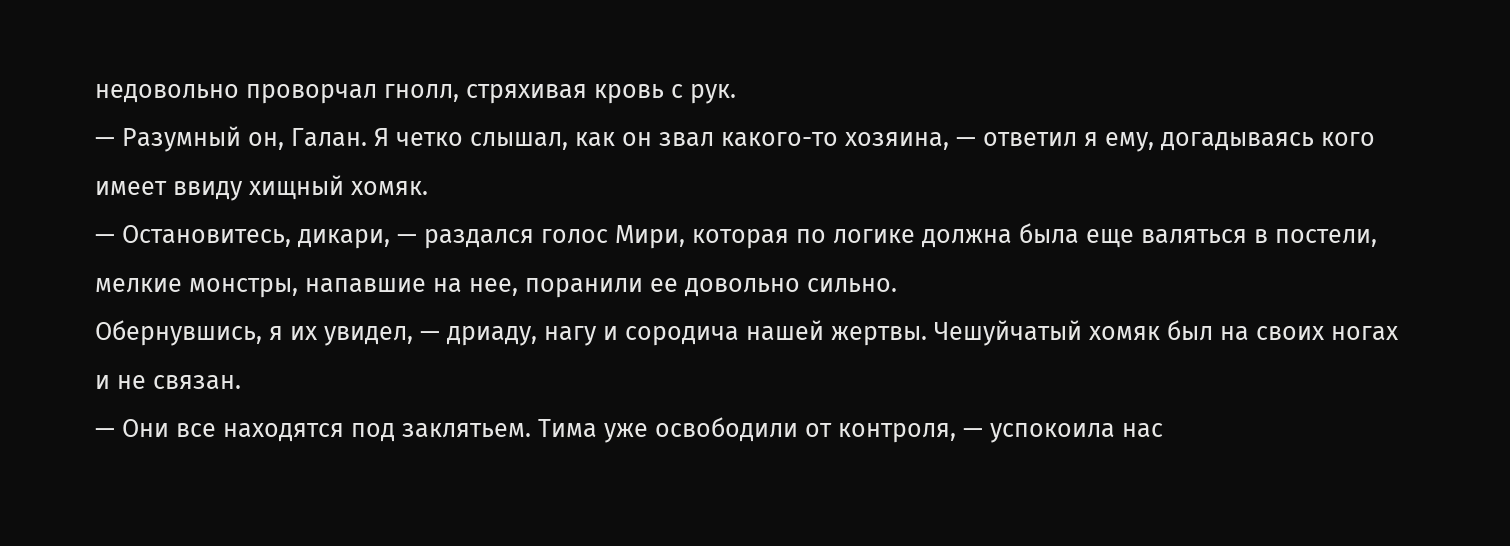недовольно проворчал гнолл, стряхивая кровь с рук.
— Разумный он, Галан. Я четко слышал, как он звал какого-то хозяина, — ответил я ему, догадываясь кого имеет ввиду хищный хомяк.
— Остановитесь, дикари, — раздался голос Мири, которая по логике должна была еще валяться в постели, мелкие монстры, напавшие на нее, поранили ее довольно сильно.
Обернувшись, я их увидел, — дриаду, нагу и сородича нашей жертвы. Чешуйчатый хомяк был на своих ногах и не связан.
— Они все находятся под заклятьем. Тима уже освободили от контроля, — успокоила нас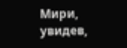Мири, увидев,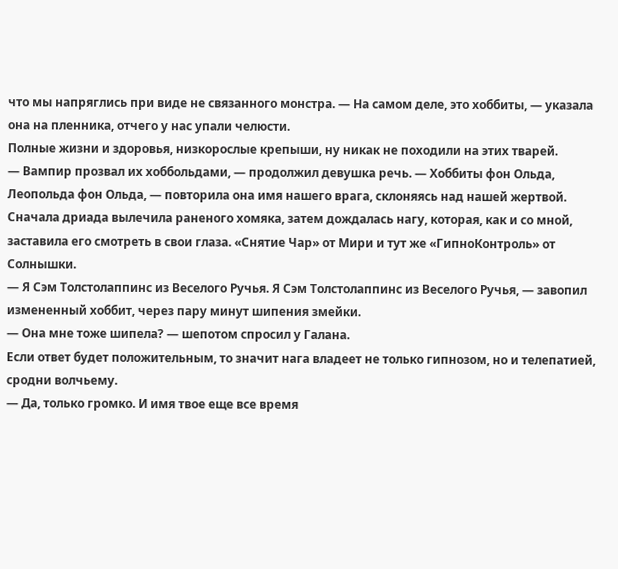что мы напряглись при виде не связанного монстра. — На самом деле, это хоббиты, — указала она на пленника, отчего у нас упали челюсти.
Полные жизни и здоровья, низкорослые крепыши, ну никак не походили на этих тварей.
— Вампир прозвал их хоббольдами, — продолжил девушка речь. — Хоббиты фон Ольда, Леопольда фон Ольда, — повторила она имя нашего врага, склоняясь над нашей жертвой.
Сначала дриада вылечила раненого хомяка, затем дождалась нагу, которая, как и со мной, заставила его смотреть в свои глаза. «Снятие Чар» от Мири и тут же «ГипноКонтроль» от Солнышки.
— Я Сэм Толстолаппинс из Веселого Ручья. Я Сэм Толстолаппинс из Веселого Ручья, — завопил измененный хоббит, через пару минут шипения змейки.
— Она мне тоже шипела? — шепотом спросил у Галана.
Если ответ будет положительным, то значит нага владеет не только гипнозом, но и телепатией, сродни волчьему.
— Да, только громко. И имя твое еще все время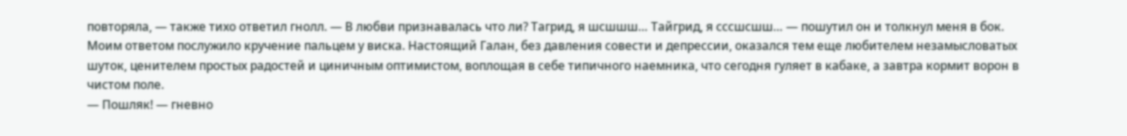повторяла, — также тихо ответил гнолл. — В любви признавалась что ли? Тагрид, я шсшшш… Тайгрид, я сссшсшш… — пошутил он и толкнул меня в бок.
Моим ответом послужило кручение пальцем у виска. Настоящий Галан, без давления совести и депрессии, оказался тем еще любителем незамысловатых шуток, ценителем простых радостей и циничным оптимистом, воплощая в себе типичного наемника, что сегодня гуляет в кабаке, а завтра кормит ворон в чистом поле.
— Пошляк! — гневно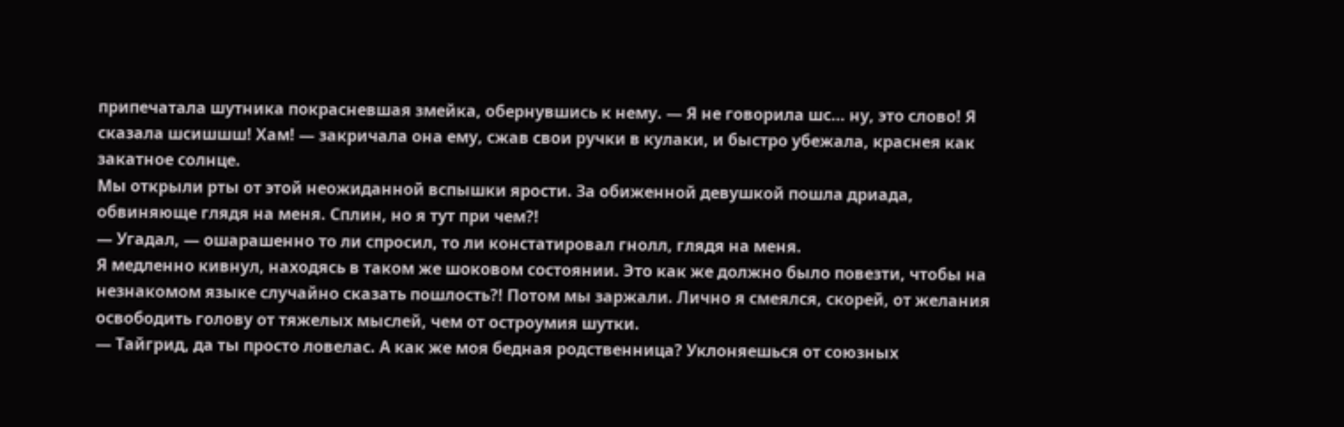припечатала шутника покрасневшая змейка, обернувшись к нему. — Я не говорила шс… ну, это слово! Я сказала шсишшш! Хам! — закричала она ему, сжав свои ручки в кулаки, и быстро убежала, краснея как закатное солнце.
Мы открыли рты от этой неожиданной вспышки ярости. За обиженной девушкой пошла дриада, обвиняюще глядя на меня. Сплин, но я тут при чем?!
— Угадал, — ошарашенно то ли спросил, то ли констатировал гнолл, глядя на меня.
Я медленно кивнул, находясь в таком же шоковом состоянии. Это как же должно было повезти, чтобы на незнакомом языке случайно сказать пошлость?! Потом мы заржали. Лично я смеялся, скорей, от желания освободить голову от тяжелых мыслей, чем от остроумия шутки.
— Тайгрид, да ты просто ловелас. А как же моя бедная родственница? Уклоняешься от союзных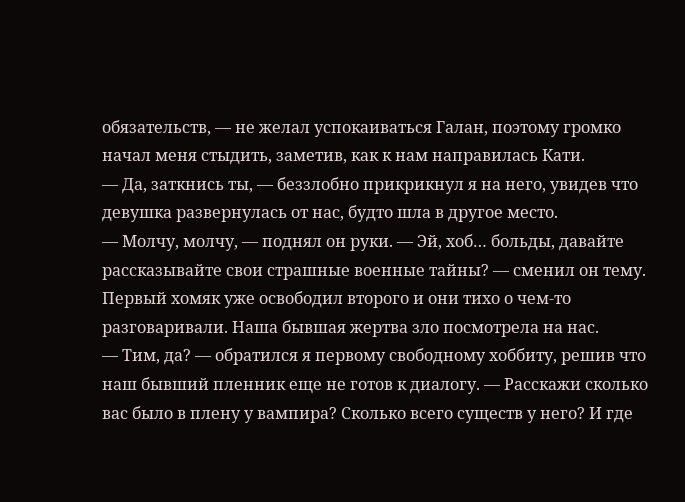обязательств, — не желал успокаиваться Галан, поэтому громко начал меня стыдить, заметив, как к нам направилась Кати.
— Да, заткнись ты, — беззлобно прикрикнул я на него, увидев что девушка развернулась от нас, будто шла в другое место.
— Молчу, молчу, — поднял он руки. — Эй, хоб… больды, давайте рассказывайте свои страшные военные тайны? — сменил он тему.
Первый хомяк уже освободил второго и они тихо о чем-то разговаривали. Наша бывшая жертва зло посмотрела на нас.
— Тим, да? — обратился я первому свободному хоббиту, решив что наш бывший пленник еще не готов к диалогу. — Расскажи сколько вас было в плену у вампира? Сколько всего существ у него? И где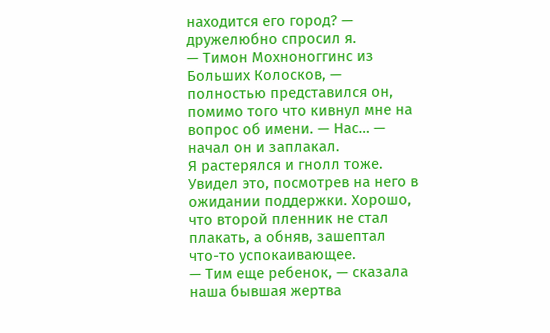находится его город? — дружелюбно спросил я.
— Тимон Мохноноггинс из Больших Колосков, — полностью представился он, помимо того что кивнул мне на вопрос об имени. — Нас… — начал он и заплакал.
Я растерялся и гнолл тоже. Увидел это, посмотрев на него в ожидании поддержки. Хорошо, что второй пленник не стал плакать, а обняв, зашептал что-то успокаивающее.
— Тим еще ребенок, — сказала наша бывшая жертва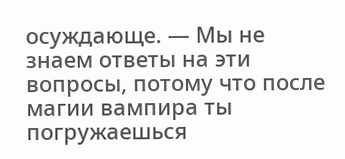осуждающе. — Мы не знаем ответы на эти вопросы, потому что после магии вампира ты погружаешься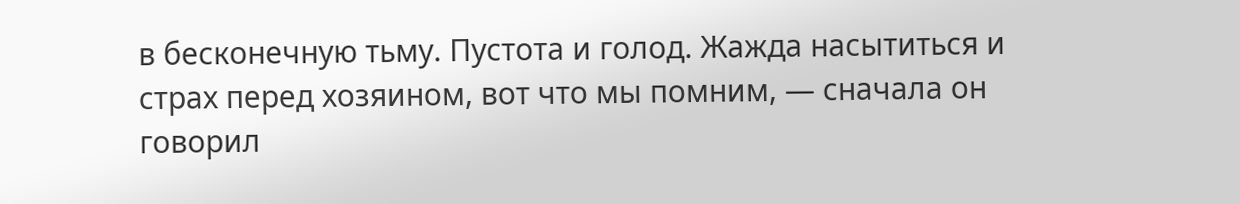в бесконечную тьму. Пустота и голод. Жажда насытиться и страх перед хозяином, вот что мы помним, — сначала он говорил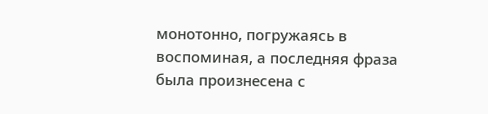монотонно, погружаясь в воспоминая, а последняя фраза была произнесена с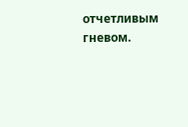отчетливым гневом.